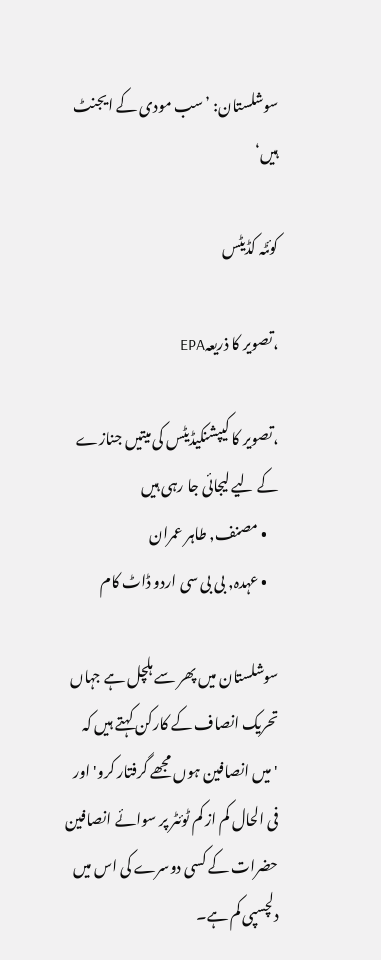سوشلستان: ’سب مودی کے ایجنٹ ہیں‘

کوئٹہ کڈیٹس

،تصویر کا ذریعہEPA

،تصویر کا کیپشنکیڈیٹس کی میتیں جنازے کے لیے لیجائی جا رہی ہیں
    • مصنف, طاہر عمران
    • عہدہ, بی بی سی اردو ڈاٹ کام

سوشلستان میں پھر سے ہلچل ہے جہاں تحریک انصاف کے کارکن کہتے ہیں کہ 'میں انصافین ہوں مجھے گرفتار کرو' اور فی الحال کم از کم ٹوئٹر پر سوائے انصافین حضرات کے کسی دوسرے کی اس میں دلچسپی کم ہے۔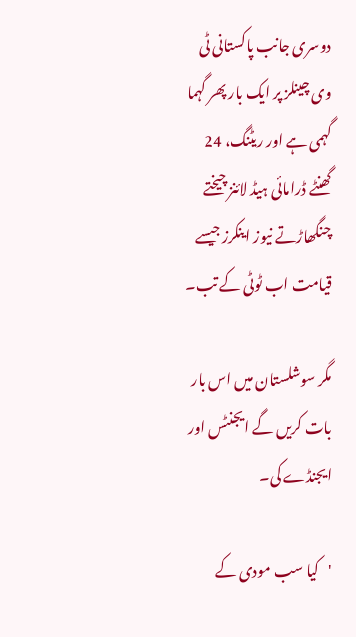دوسری جانب پاکستانی ٹی وی چینلز پر ایک بار پھر گہما گہمی ہے اور ریٹنگ، 24 گھنٹے ڈرامائی ہیڈ لائنز چیختے چنگھاڑتے نیوز اینکرز جیسے قیامت اب ٹوٹی کے تب۔

مگر سوشلستان میں اس بار بات کریں گے ایجنٹس اور ایجنڈے کی۔

'کیا سب مودی کے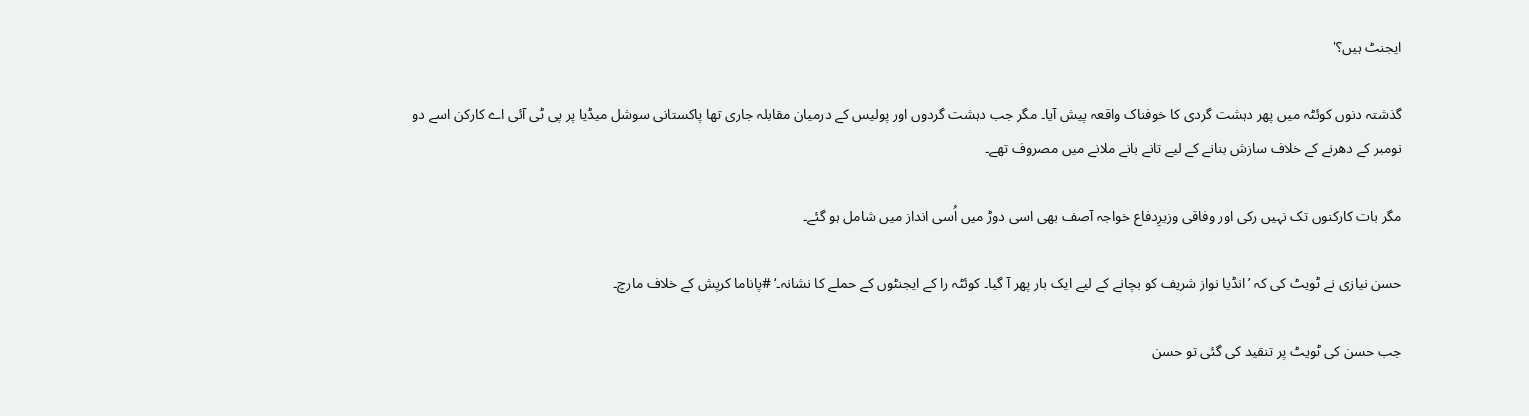ایجنٹ ہیں؟'

گذشتہ دنوں کوئٹہ میں پھر دہشت گردی کا خوفناک واقعہ پیش آیا۔ مگر جب دہشت گردوں اور پولیس کے درمیان مقابلہ جاری تھا پاکستانی سوشل میڈیا پر پی ٹی آئی اے کارکن اسے دو نومبر کے دھرنے کے خلاف سازش بنانے کے لیے تانے بانے ملانے میں مصروف تھے۔

مگر بات کارکنوں تک نہیں رکی اور وفاقی وزیرِدفاع خواجہ آصف بھی اسی دوڑ میں اُسی انداز میں شامل ہو گئے۔

حسن نیازی نے ٹویٹ کی کہ ’انڈیا نواز شریف کو بچانے کے لیے ایک بار پھر آ گیا۔ کوئٹہ را کے ایجنٹوں کے حملے کا نشانہ۔‘ #پاناما کرپش کے خلاف مارچ۔

جب حسن کی ٹویٹ پر تنقید کی گئی تو حسن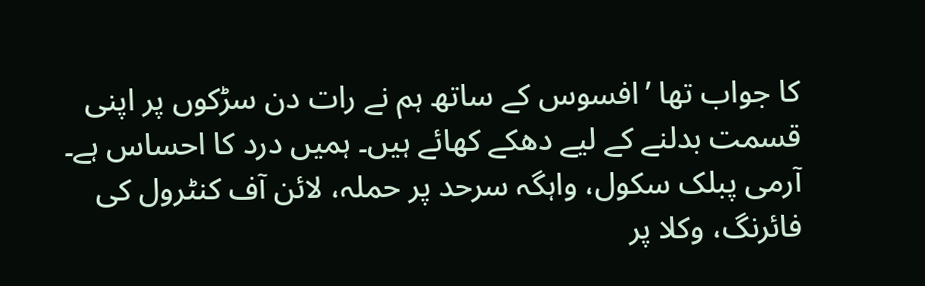کا جواب تھا ’افسوس کے ساتھ ہم نے رات دن سڑکوں پر اپنی قسمت بدلنے کے لیے دھکے کھائے ہیں۔ ہمیں درد کا احساس ہے۔ آرمی پبلک سکول، واہگہ سرحد پر حملہ، لائن آف کنٹرول کی فائرنگ، وکلا پر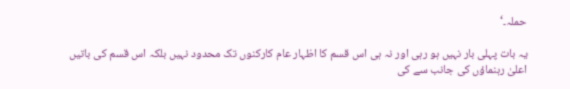حملہ۔‘

یہ بات پہلی بار نہیں ہو رہی اور نہ ہی اس قسم کا اظہار عام کارکنوں تک محدود نہیں بلکہ اس قسم کی باتیں اعلیٰ رہنماؤں کی جانب سے کی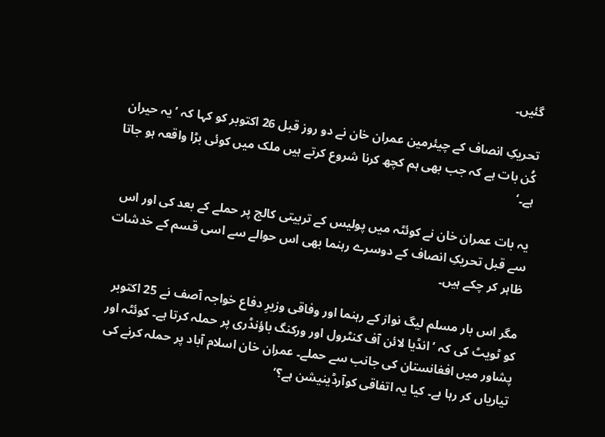گئیں۔

تحریکِ انصاف کے چیئرمین عمران خان نے دو روز قبل 26 اکتوبر کو کہا کہ ’یہ حیران کُن بات ہے کہ جب بھی ہم کچھ کرنا شروع کرتے ہیں ملک میں کوئی بڑا واقعہ ہو جاتا ہے۔‘

یہ بات عمران خان نے کوئٹہ میں پولیس کے تربیتی کالج پر حملے کے بعد کی اور اس سے قبل تحریکِ انصاف کے دوسرے رہنما بھی اس حوالے سے اسی قسم کے خدشات ظاہر کر چکے ہیں۔

مگر اس بار مسلم لیگ نواز کے رہنما اور وفاقی وزیرِ دفاع خواجہ آصف نے 25 اکتوبر کو ٹویٹ کی کہ ’انڈیا لائن آف کنٹرول اور ورکنگ باؤنڈری پر حملہ کرتا ہے۔ کوئٹہ اور پشاور میں افغانستان کی جانب سے حملے۔ عمران خان اسلام آباد پر حملہ کرنے کی تیاریاں کر رہا ہے۔ کیا یہ اتفاقی کوآرڈینیشن ہے؟‘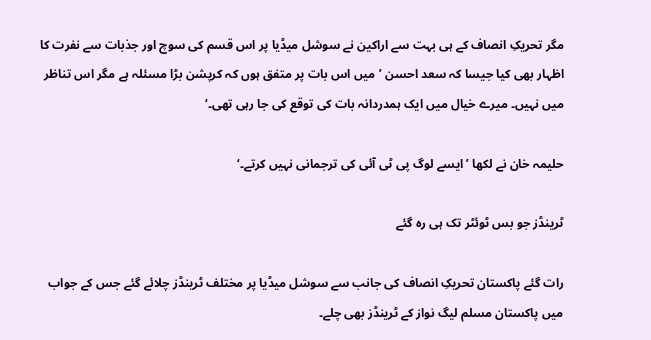مگر تحریکِ انصاف کے ہی بہت سے اراکین نے سوشل میڈیا پر اس قسم کی سوچ اور جذبات سے نفرت کا اظہار بھی کیا جیسا کہ سعد احسن ’میں اس بات پر متفق ہوں کہ کرپشن بڑا مسئلہ ہے مگر اس تناظر میں نہیں۔ میرے خیال میں ایک ہمدردانہ بات کی توقع کی جا رہی تھی۔‘

حلیمہ خان نے لکھا ’ایسے لوگ پی ٹی آئی کی ترجمانی نہیں کرتے۔‘

ٹرینڈز جو بس ٹوئٹر تک ہی رہ گئے

رات گئے پاکستان تحریکِ انصاف کی جانب سے سوشل میڈیا پر مختلف ٹرینڈز چلائے گئے جس کے جواب میں پاکستان مسلم لیگ نواز کے ٹرینڈز بھی چلے۔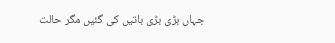جہاں بڑی بڑی باتیں کی گئیں مگر حالت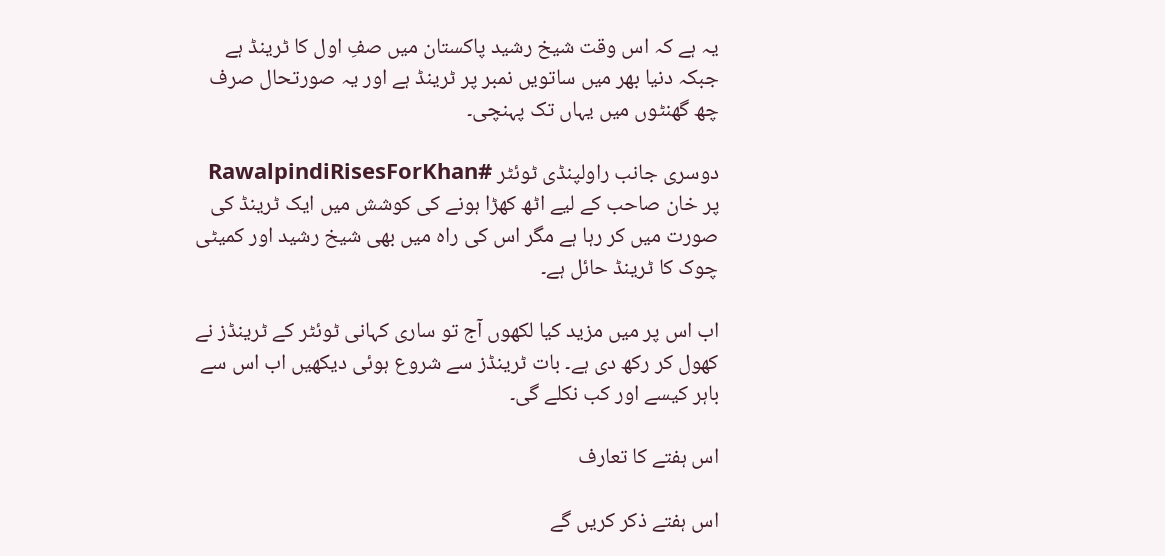یہ ہے کہ اس وقت شیخ رشید پاکستان میں صفِ اول کا ٹرینڈ ہے جبکہ دنیا بھر میں ساتویں نمبر پر ٹرینڈ ہے اور یہ صورتحال صرف چھ گھنٹوں میں یہاں تک پہنچی۔

دوسری جانب راولپنڈی ٹوئٹر #RawalpindiRisesForKhan پر خان صاحب کے لیے اٹھ کھڑا ہونے کی کوشش میں ایک ٹرینڈ کی صورت میں کر رہا ہے مگر اس کی راہ میں بھی شیخ رشید اور کمیٹی چوک کا ٹرینڈ حائل ہے۔

اب اس پر میں مزید کیا لکھوں آج تو ساری کہانی ٹوئٹر کے ٹرینڈز نے کھول کر رکھ دی ہے۔ بات ٹرینڈز سے شروع ہوئی دیکھیں اب اس سے باہر کیسے اور کب نکلے گی۔

اس ہفتے کا تعارف

اس ہفتے ذکر کریں گے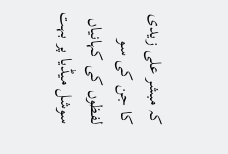کہ مبشر علی زیدی کا جن کی سو لفظوں کی کہانیاں سوشل میڈیا پر بہت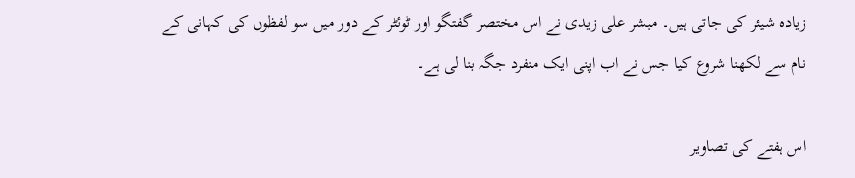زیادہ شیئر کی جاتی ہیں۔ مبشر علی زیدی نے اس مختصر گفتگو اور ٹوئٹر کے دور میں سو لفظوں کی کہانی کے نام سے لکھنا شروع کیا جس نے اب اپنی ایک منفرد جگہ بنا لی ہے۔

اس ہفتے کی تصاویر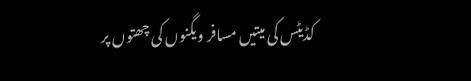کڈیٹس کی میتیں مسافر ویگنوں کی چھتوں پر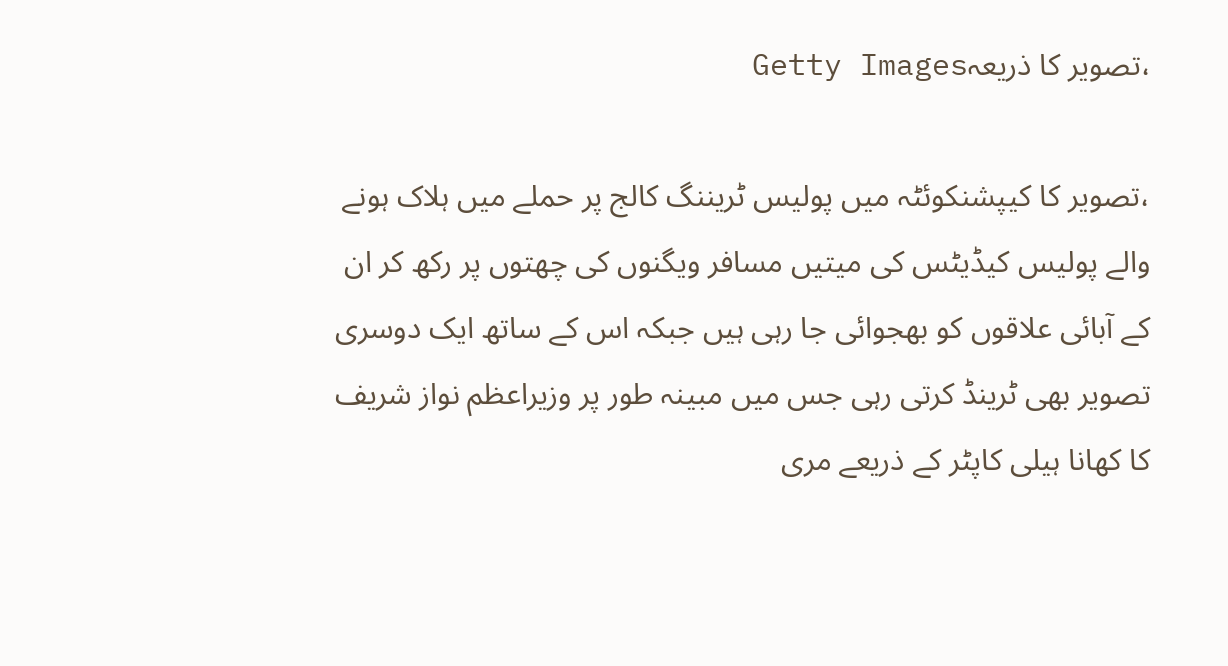،تصویر کا ذریعہGetty Images

،تصویر کا کیپشنکوئٹہ میں پولیس ٹریننگ کالج پر حملے میں ہلاک ہونے والے پولیس کیڈیٹس کی میتیں مسافر ویگنوں کی چھتوں پر رکھ کر ان کے آبائی علاقوں کو بھجوائی جا رہی ہیں جبکہ اس کے ساتھ ایک دوسری تصویر بھی ٹرینڈ کرتی رہی جس میں مبینہ طور پر وزیراعظم نواز شریف کا کھانا ہیلی کاپٹر کے ذریعے مری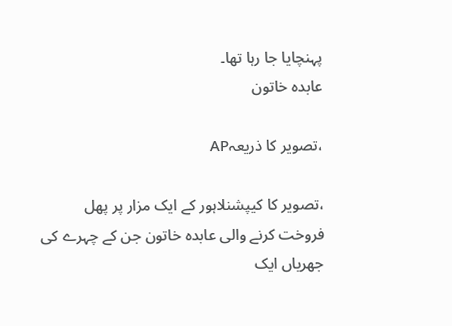پہنچایا جا رہا تھا۔
عابدہ خاتون

،تصویر کا ذریعہAP

،تصویر کا کیپشنلاہور کے ایک مزار پر پھل فروخت کرنے والی عابدہ خاتون جن کے چہرے کی جھریاں ایک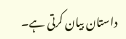داستان بیان کرتی ہے۔